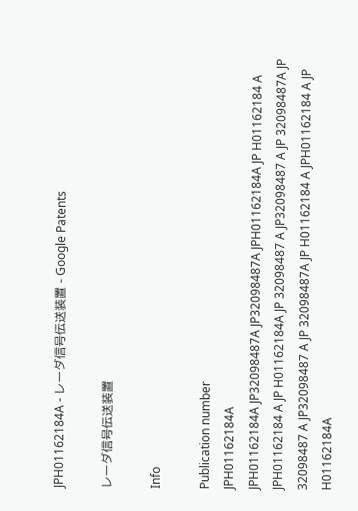JPH01162184A - レーダ信号伝送装置 - Google Patents

レーダ信号伝送装置

Info

Publication number
JPH01162184A
JPH01162184A JP32098487A JP32098487A JPH01162184A JP H01162184 A JPH01162184 A JP H01162184A JP 32098487 A JP32098487 A JP 32098487A JP 32098487 A JP32098487 A JP 32098487A JP H01162184 A JPH01162184 A JP H01162184A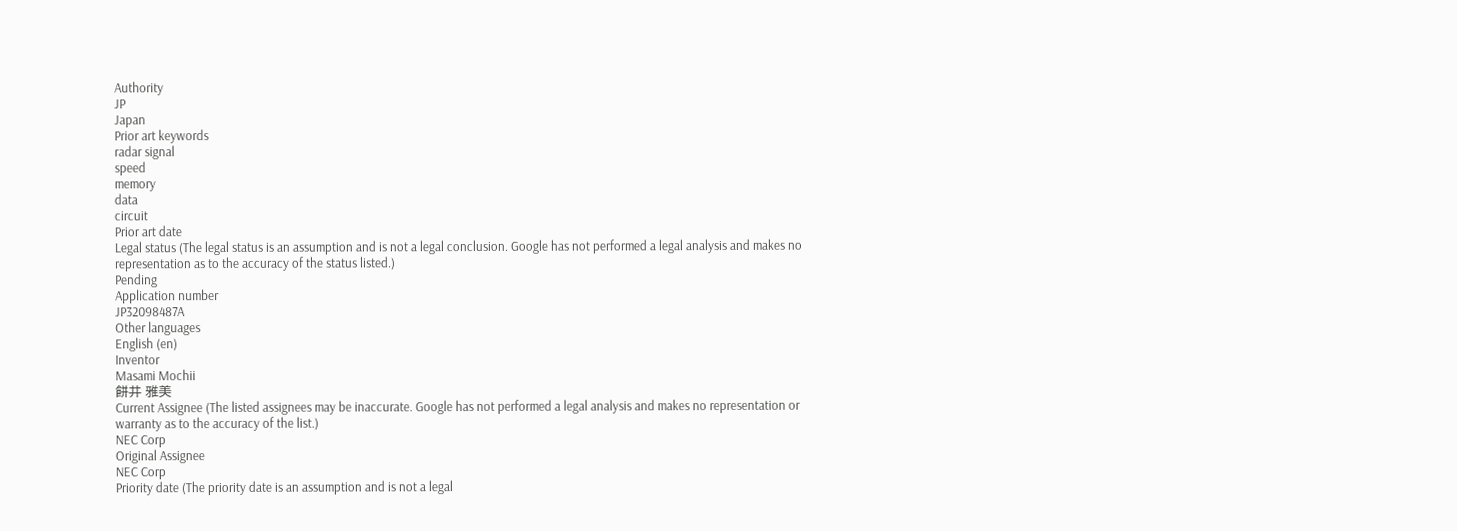Authority
JP
Japan
Prior art keywords
radar signal
speed
memory
data
circuit
Prior art date
Legal status (The legal status is an assumption and is not a legal conclusion. Google has not performed a legal analysis and makes no representation as to the accuracy of the status listed.)
Pending
Application number
JP32098487A
Other languages
English (en)
Inventor
Masami Mochii
餅井 雅美
Current Assignee (The listed assignees may be inaccurate. Google has not performed a legal analysis and makes no representation or warranty as to the accuracy of the list.)
NEC Corp
Original Assignee
NEC Corp
Priority date (The priority date is an assumption and is not a legal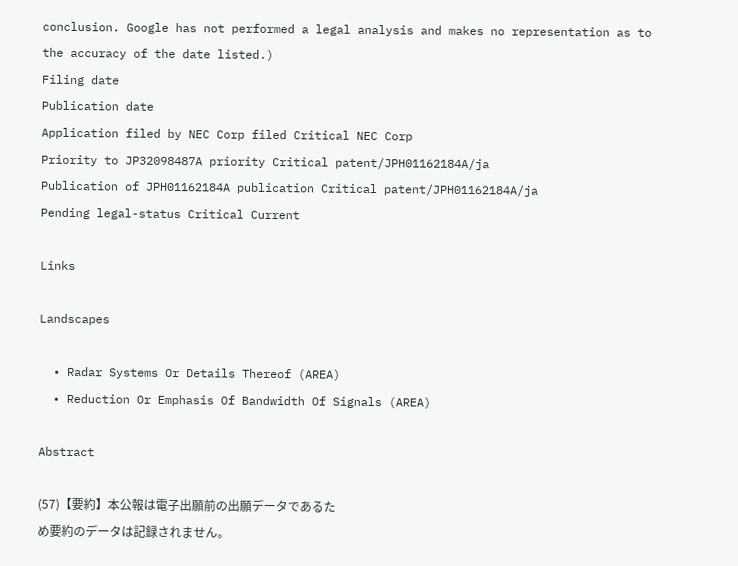conclusion. Google has not performed a legal analysis and makes no representation as to the accuracy of the date listed.)
Filing date
Publication date
Application filed by NEC Corp filed Critical NEC Corp
Priority to JP32098487A priority Critical patent/JPH01162184A/ja
Publication of JPH01162184A publication Critical patent/JPH01162184A/ja
Pending legal-status Critical Current

Links

Landscapes

  • Radar Systems Or Details Thereof (AREA)
  • Reduction Or Emphasis Of Bandwidth Of Signals (AREA)

Abstract

(57)【要約】本公報は電子出願前の出願データであるた
め要約のデータは記録されません。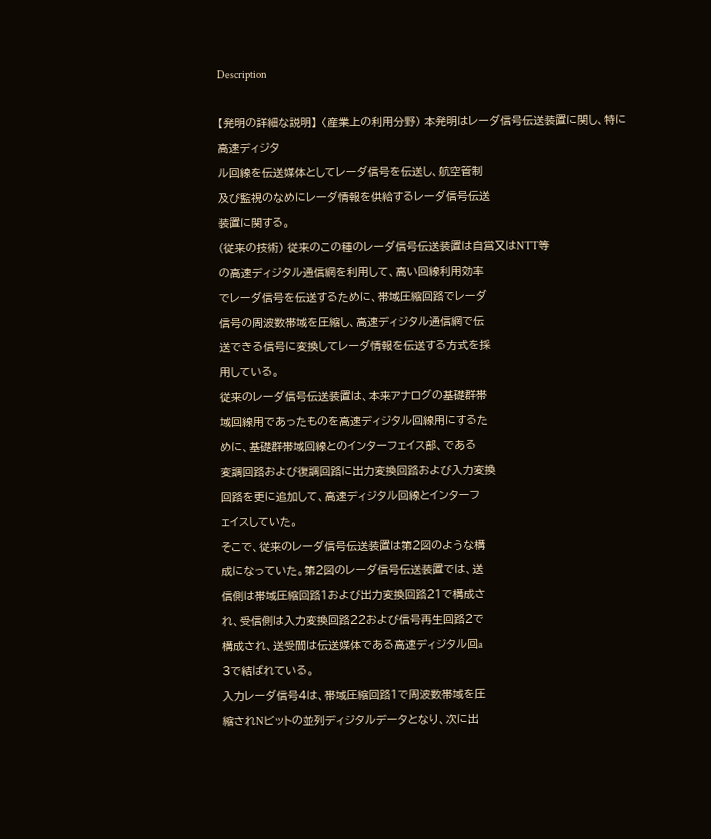Description

【発明の詳細な説明】 〈産業上の利用分野) 本発明はレーダ信号伝送装置に関し、特に高速ディジタ
ル回線を伝送媒体としてレーダ信号を伝送し、航空管制
及び監視のなめにレーダ情報を供給するレーダ信号伝送
装置に関する。
(従来の技術) 従来のこの種のレーダ信号伝送装置は自営又はNTT等
の高速ディジタル通信網を利用して、高い回線利用効率
でレーダ信号を伝送するために、帯域圧縮回路でレーダ
信号の周波数帯域を圧縮し、高速ディジタル通信網で伝
送できる信号に変換してレーダ情報を伝送する方式を採
用している。
従来のレーダ信号伝送装置は、本来アナログの基礎群帯
域回線用であったものを高速ディジタル回線用にするた
めに、基礎群帯域回線とのインターフェイス部、である
変調回路および復調回路に出力変換回路および入力変換
回路を更に追加して、高速ディジタル回線とインターフ
ェイスしていた。
そこで、従来のレーダ信号伝送装置は第2図のような構
成になっていた。第2図のレーダ信号伝送装置では、送
信側は帯域圧縮回路1および出力変換回路21で構成さ
れ、受信側は入力変換回路22および信号再生回路2で
構成され、送受間は伝送媒体である高速ディジタル回a
3で結ばれている。
入力レーダ信号4は、帯域圧縮回路1で周波数帯域を圧
縮されNビットの並列ディジタルデータとなり、次に出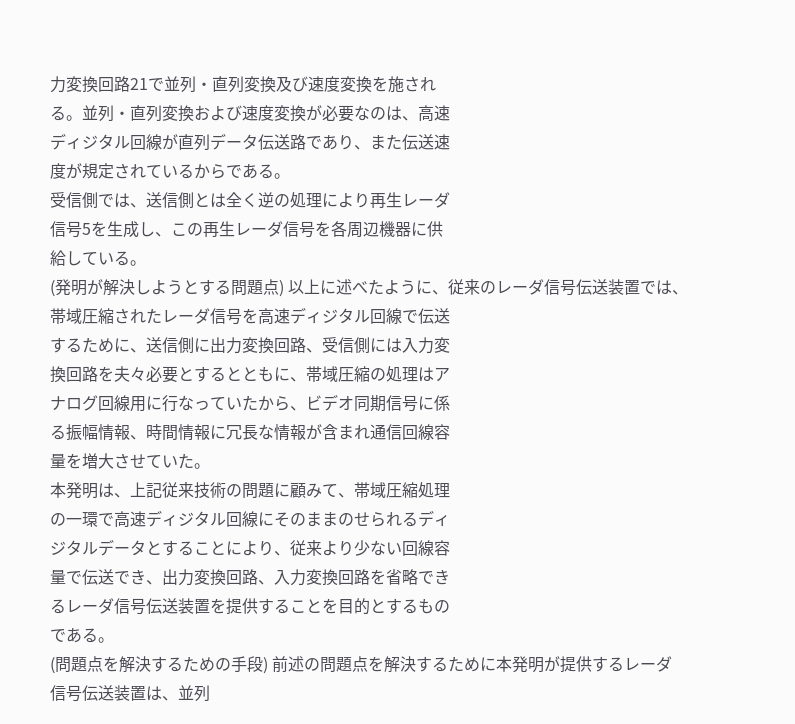力変換回路21で並列・直列変換及び速度変換を施され
る。並列・直列変換および速度変換が必要なのは、高速
ディジタル回線が直列データ伝送路であり、また伝送速
度が規定されているからである。
受信側では、送信側とは全く逆の処理により再生レーダ
信号5を生成し、この再生レーダ信号を各周辺機器に供
給している。
(発明が解決しようとする問題点) 以上に述べたように、従来のレーダ信号伝送装置では、
帯域圧縮されたレーダ信号を高速ディジタル回線で伝送
するために、送信側に出力変換回路、受信側には入力変
換回路を夫々必要とするとともに、帯域圧縮の処理はア
ナログ回線用に行なっていたから、ビデオ同期信号に係
る振幅情報、時間情報に冗長な情報が含まれ通信回線容
量を増大させていた。
本発明は、上記従来技術の問題に顧みて、帯域圧縮処理
の一環で高速ディジタル回線にそのままのせられるディ
ジタルデータとすることにより、従来より少ない回線容
量で伝送でき、出力変換回路、入力変換回路を省略でき
るレーダ信号伝送装置を提供することを目的とするもの
である。
(問題点を解決するための手段) 前述の問題点を解決するために本発明が提供するレーダ
信号伝送装置は、並列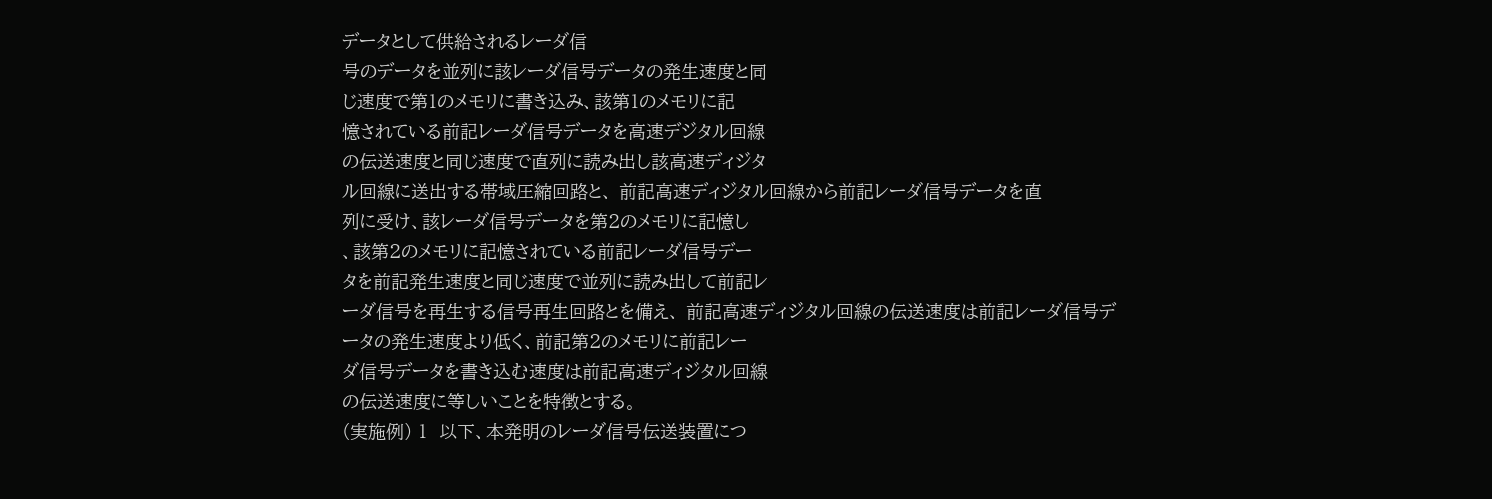データとして供給されるレーダ信
号のデータを並列に該レーダ信号データの発生速度と同
じ速度で第1のメモリに書き込み、該第1のメモリに記
憶されている前記レーダ信号データを高速デジタル回線
の伝送速度と同じ速度で直列に読み出し該高速ディジタ
ル回線に送出する帯域圧縮回路と、 前記高速ディジタル回線から前記レーダ信号データを直
列に受け、該レーダ信号データを第2のメモリに記憶し
、該第2のメモリに記憶されている前記レーダ信号デー
タを前記発生速度と同じ速度で並列に読み出して前記レ
ーダ信号を再生する信号再生回路とを備え、 前記高速ディジタル回線の伝送速度は前記レーダ信号デ
ータの発生速度より低く、前記第2のメモリに前記レー
ダ信号データを書き込む速度は前記高速ディジタル回線
の伝送速度に等しいことを特徴とする。
(実施例) 1  以下、本発明のレーダ信号伝送装置につ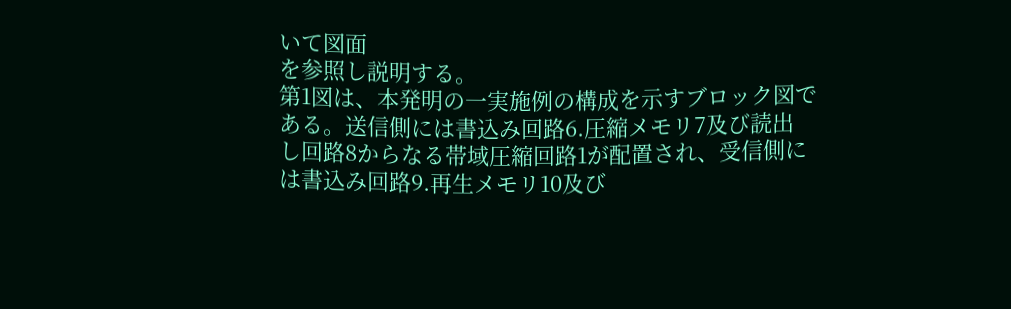いて図面
を参照し説明する。
第1図は、本発明の一実施例の構成を示すブロック図で
ある。送信側には書込み回路6.圧縮メモリ7及び読出
し回路8からなる帯域圧縮回路1が配置され、受信側に
は書込み回路9.再生メモリ10及び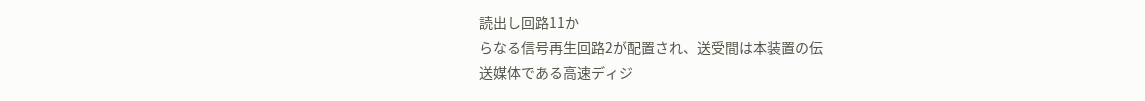読出し回路11か
らなる信号再生回路2が配置され、送受間は本装置の伝
送媒体である高速ディジ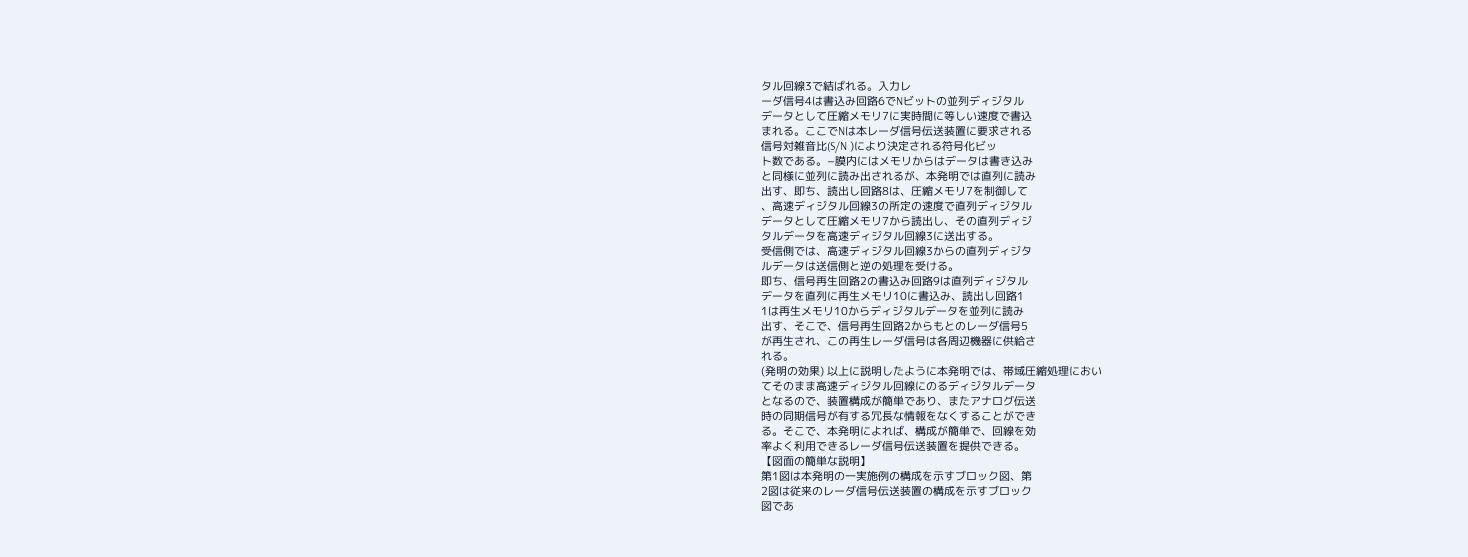タル回線3で結ばれる。入力レ
ーダ信号4は書込み回路6でNビットの並列ディジタル
データとして圧縮メモリ7に実時間に等しい速度で書込
まれる。ここでNは本レーダ信号伝送装置に要求される
信号対雑音比(S/N )により決定される符号化ビッ
ト数である。−膜内にはメモリからはデータは書き込み
と同様に並列に読み出されるが、本発明では直列に読み
出す、即ち、読出し回路8は、圧縮メモリ7を制御して
、高速ディジタル回線3の所定の速度で直列ディジタル
データとして圧縮メモリ7から読出し、その直列ディジ
タルデータを高速ディジタル回線3に送出する。
受信側では、高速ディジタル回線3からの直列ディジタ
ルデータは送信側と逆の処理を受ける。
即ち、信号再生回路2の書込み回路9は直列ディジタル
データを直列に再生メモリ10に書込み、読出し回路1
1は再生メモリ10からディジタルデータを並列に読み
出す、そこで、信号再生回路2からもとのレーダ信号5
が再生され、この再生レーダ信号は各周辺機器に供給さ
れる。
(発明の効果) 以上に説明したように本発明では、帯域圧縮処理におい
てそのまま高速ディジタル回線にのるディジタルデータ
となるので、装置構成が簡単であり、またアナログ伝送
時の同期信号が有する冗長な情報をなくすることができ
る。そこで、本発明によれば、構成が簡単で、回線を効
率よく利用できるレーダ信号伝送装置を提供できる。
【図面の簡単な説明】
第1図は本発明の一実施例の構成を示すブロック図、第
2図は従来のレーダ信号伝送装置の構成を示すブロック
図であ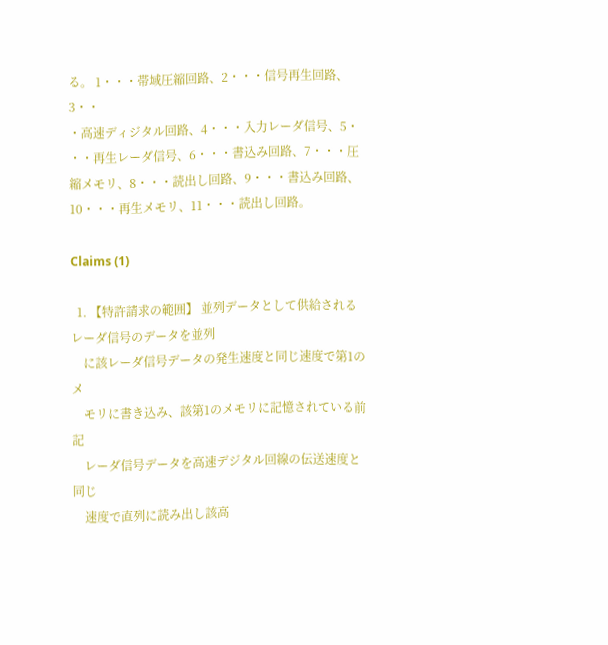る。 1・・・帯域圧縮回路、2・・・信号再生回路、3・・
・高速ディジタル回路、4・・・入力レーダ信号、5・
・・再生レーダ信号、6・・・書込み回路、7・・・圧
縮メモリ、8・・・読出し回路、9・・・書込み回路、
10・・・再生メモリ、11・・・読出し回路。

Claims (1)

  1. 【特許請求の範囲】 並列データとして供給されるレーダ信号のデータを並列
    に該レーダ信号データの発生速度と同じ速度で第1のメ
    モリに書き込み、該第1のメモリに記憶されている前記
    レーダ信号データを高速デジタル回線の伝送速度と同じ
    速度で直列に読み出し該高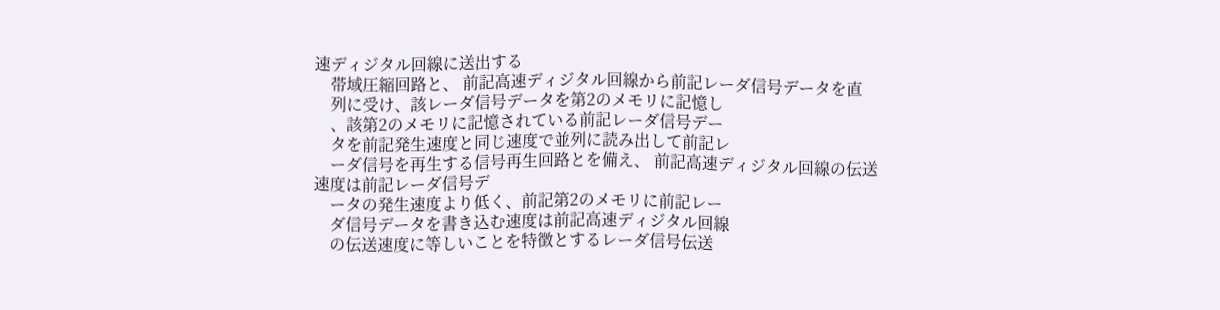速ディジタル回線に送出する
    帯域圧縮回路と、 前記高速ディジタル回線から前記レーダ信号データを直
    列に受け、該レーダ信号データを第2のメモリに記憶し
    、該第2のメモリに記憶されている前記レーダ信号デー
    タを前記発生速度と同じ速度で並列に読み出して前記レ
    ーダ信号を再生する信号再生回路とを備え、 前記高速ディジタル回線の伝送速度は前記レーダ信号デ
    ータの発生速度より低く、前記第2のメモリに前記レー
    ダ信号データを書き込む速度は前記高速ディジタル回線
    の伝送速度に等しいことを特徴とするレーダ信号伝送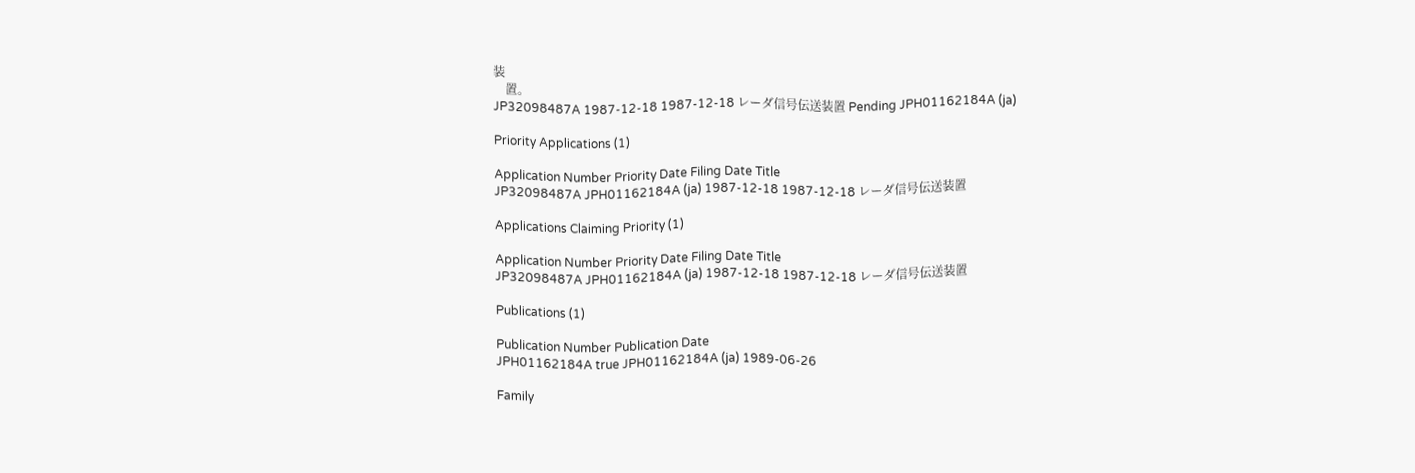装
    置。
JP32098487A 1987-12-18 1987-12-18 レーダ信号伝送装置 Pending JPH01162184A (ja)

Priority Applications (1)

Application Number Priority Date Filing Date Title
JP32098487A JPH01162184A (ja) 1987-12-18 1987-12-18 レーダ信号伝送装置

Applications Claiming Priority (1)

Application Number Priority Date Filing Date Title
JP32098487A JPH01162184A (ja) 1987-12-18 1987-12-18 レーダ信号伝送装置

Publications (1)

Publication Number Publication Date
JPH01162184A true JPH01162184A (ja) 1989-06-26

Family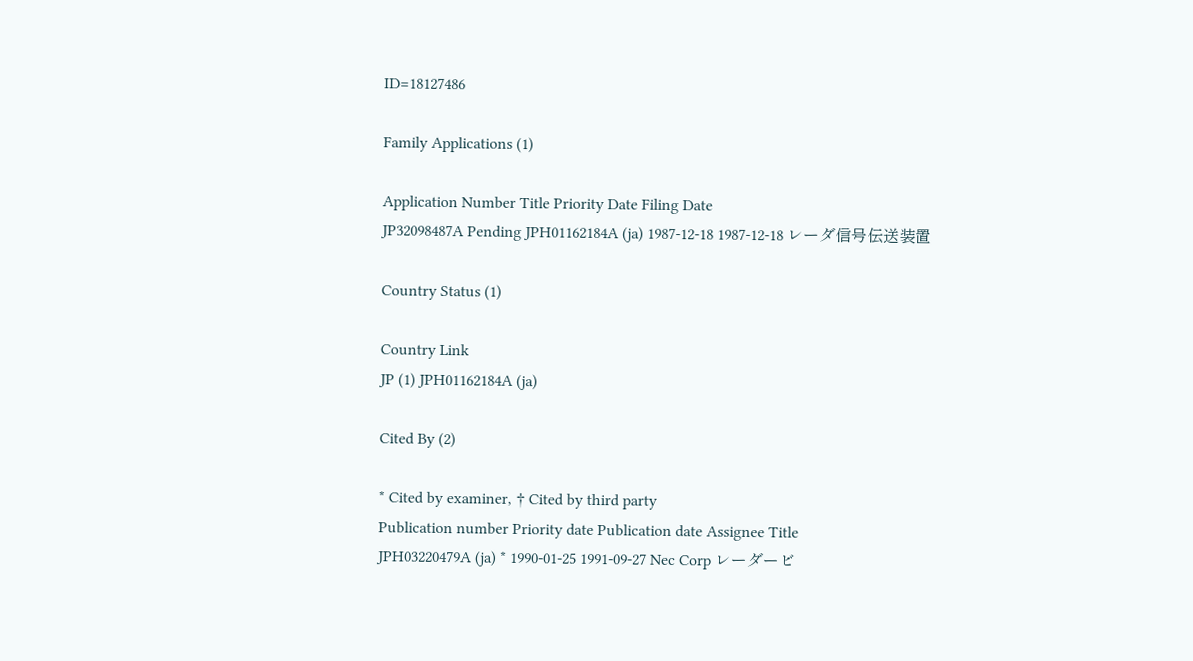ID=18127486

Family Applications (1)

Application Number Title Priority Date Filing Date
JP32098487A Pending JPH01162184A (ja) 1987-12-18 1987-12-18 レーダ信号伝送装置

Country Status (1)

Country Link
JP (1) JPH01162184A (ja)

Cited By (2)

* Cited by examiner, † Cited by third party
Publication number Priority date Publication date Assignee Title
JPH03220479A (ja) * 1990-01-25 1991-09-27 Nec Corp レーダービ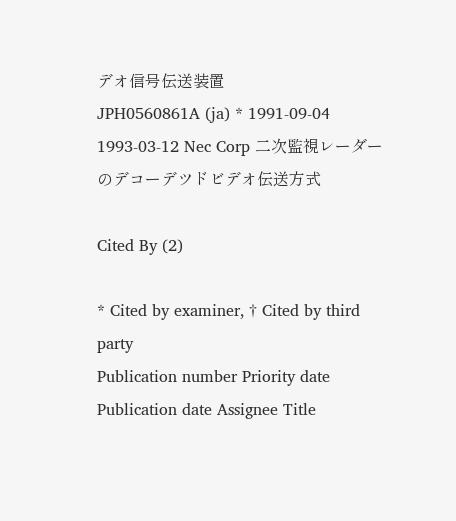デオ信号伝送装置
JPH0560861A (ja) * 1991-09-04 1993-03-12 Nec Corp 二次監視レーダーのデコーデツドビデオ伝送方式

Cited By (2)

* Cited by examiner, † Cited by third party
Publication number Priority date Publication date Assignee Title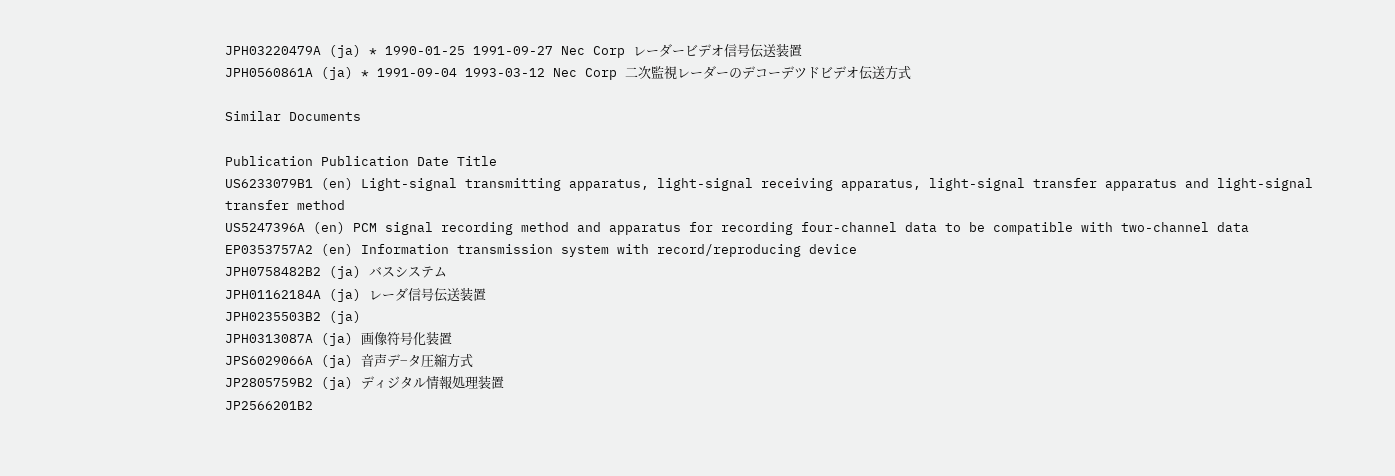JPH03220479A (ja) * 1990-01-25 1991-09-27 Nec Corp レーダービデオ信号伝送装置
JPH0560861A (ja) * 1991-09-04 1993-03-12 Nec Corp 二次監視レーダーのデコーデツドビデオ伝送方式

Similar Documents

Publication Publication Date Title
US6233079B1 (en) Light-signal transmitting apparatus, light-signal receiving apparatus, light-signal transfer apparatus and light-signal transfer method
US5247396A (en) PCM signal recording method and apparatus for recording four-channel data to be compatible with two-channel data
EP0353757A2 (en) Information transmission system with record/reproducing device
JPH0758482B2 (ja) バスシステム
JPH01162184A (ja) レーダ信号伝送装置
JPH0235503B2 (ja)
JPH0313087A (ja) 画像符号化装置
JPS6029066A (ja) 音声デ−タ圧縮方式
JP2805759B2 (ja) ディジタル情報処理装置
JP2566201B2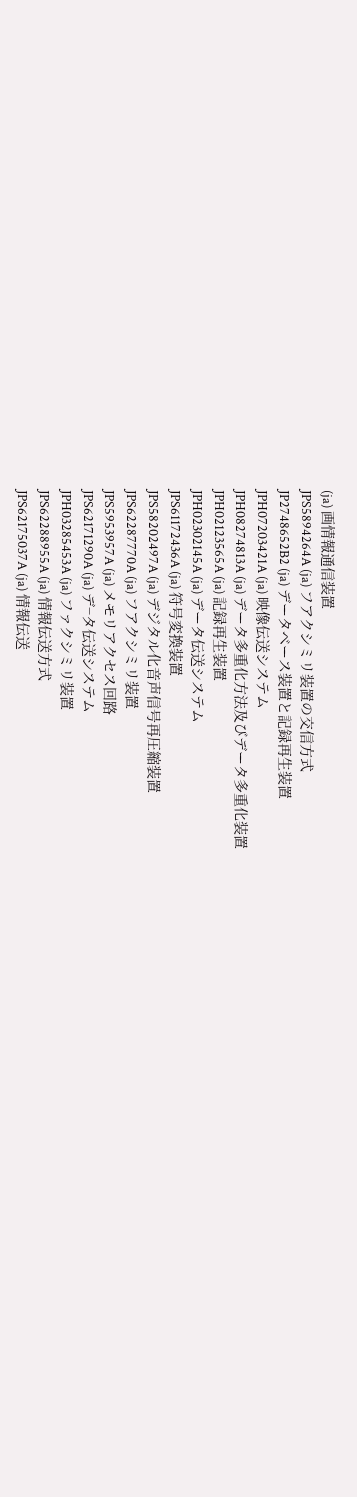(ja) 画情報通信装置
JPS5894264A (ja) フアクシミリ装置の交信方式
JP2748652B2 (ja) データベース装置と記録再生装置
JPH07203421A (ja) 映像伝送システム
JPH08274813A (ja) データ多重化方法及びデータ多重化装置
JPH02123565A (ja) 記録再生装置
JPH02302145A (ja) データ伝送システム
JPS61172436A (ja) 符号変換装置
JPS58202497A (ja) デジタル化音声信号再圧縮装置
JPS62287770A (ja) フアクシミリ装置
JPS5953957A (ja) メモリアクセス回路
JPS62171290A (ja) デ−タ伝送システム
JPH03285453A (ja) ファクシミリ装置
JPS62288955A (ja) 情報伝送方式
JPS62175037A (ja) 情報伝送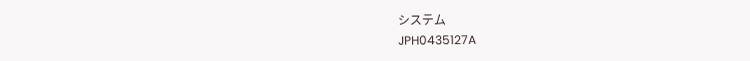システム
JPH0435127A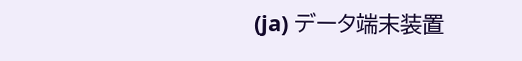(ja) データ端末装置